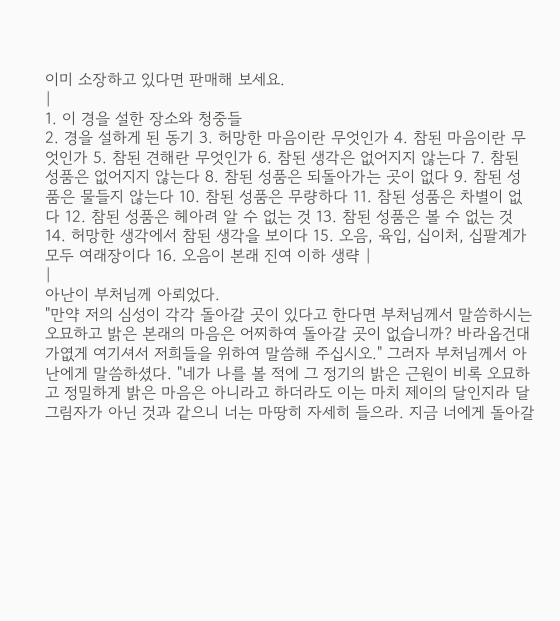이미 소장하고 있다면 판매해 보세요.
|
1. 이 경을 설한 장소와 청중들
2. 경을 설하게 된 동기 3. 허망한 마음이란 무엇인가 4. 참된 마음이란 무엇인가 5. 참된 견해란 무엇인가 6. 참된 생각은 없어지지 않는다 7. 참된 성품은 없어지지 않는다 8. 참된 성품은 되돌아가는 곳이 없다 9. 참된 성품은 물들지 않는다 10. 참된 성품은 무량하다 11. 참된 성품은 차별이 없다 12. 참된 성품은 헤아려 알 수 없는 것 13. 참된 성품은 볼 수 없는 것 14. 허망한 생각에서 참된 생각을 보이다 15. 오음, 육입, 십이처, 십팔계가 모두 여래장이다 16. 오음이 본래 진여 이하 생략 |
|
아난이 부처님께 아뢰었다.
"만약 저의 심성이 각각 돌아갈 곳이 있다고 한다면 부처님께서 말씀하시는 오묘하고 밝은 본래의 마음은 어찌하여 돌아갈 곳이 없습니까? 바라옵건대 가엾게 여기셔서 저희들을 위하여 말씀해 주십시오." 그러자 부처님께서 아난에게 말씀하셨다. "네가 나를 볼 적에 그 정기의 밝은 근원이 비록 오묘하고 정밀하게 밝은 마음은 아니라고 하더라도 이는 마치 제이의 달인지라 달 그림자가 아닌 것과 같으니 너는 마땅히 자세히 들으라. 지금 너에게 돌아갈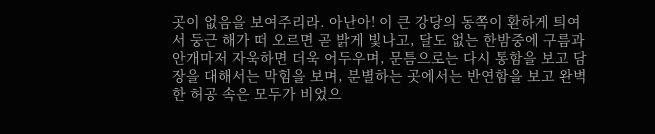곳이 없음을 보여주리라. 아난아! 이 큰 강당의 동쪽이 환하게 틔여서 둥근 해가 떠 오르면 곧 밝게 빛나고, 달도 없는 한밤중에 구름과 안개마저 자욱하면 더욱 어두우며, 문틈으로는 다시 통함을 보고 담장을 대해서는 막힘을 보며, 분별하는 곳에서는 반연함을 보고 완벽한 허공 속은 모두가 비었으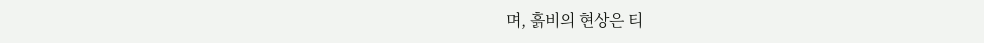며, 흙비의 현상은 티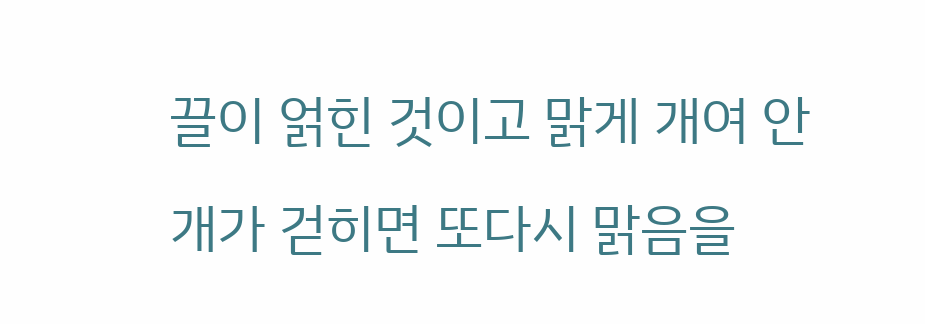끌이 얽힌 것이고 맑게 개여 안개가 걷히면 또다시 맑음을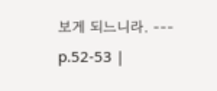보게 되느니라. --- p.52-53 |